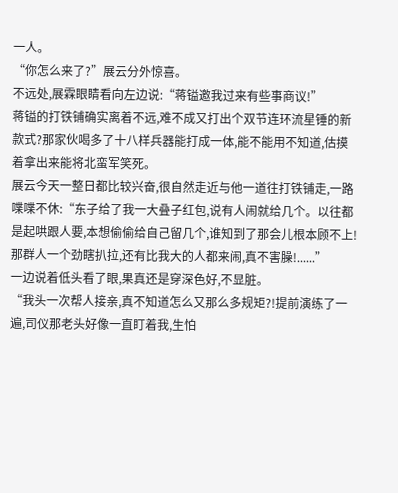一人。
“你怎么来了?”展云分外惊喜。
不远处,展霖眼睛看向左边说:“蒋镒邀我过来有些事商议!”
蒋镒的打铁铺确实离着不远,难不成又打出个双节连环流星锤的新款式?那家伙喝多了十八样兵器能打成一体,能不能用不知道,估摸着拿出来能将北蛮军笑死。
展云今天一整日都比较兴奋,很自然走近与他一道往打铁铺走,一路喋喋不休:“东子给了我一大叠子红包,说有人闹就给几个。以往都是起哄跟人要,本想偷偷给自己留几个,谁知到了那会儿根本顾不上!那群人一个劲瞎扒拉,还有比我大的人都来闹,真不害臊!......”
一边说着低头看了眼,果真还是穿深色好,不显脏。
“我头一次帮人接亲,真不知道怎么又那么多规矩?!提前演练了一遍,司仪那老头好像一直盯着我,生怕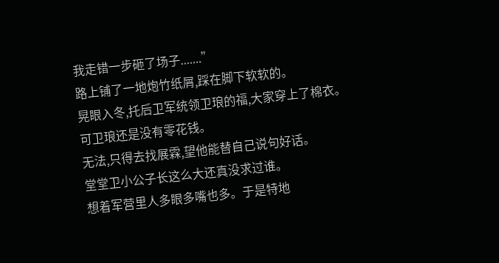我走错一步砸了场子.......”
路上铺了一地炮竹纸屑,踩在脚下软软的。
晃眼入冬,托后卫军统领卫琅的福,大家穿上了棉衣。
可卫琅还是没有零花钱。
无法,只得去找展霖,望他能替自己说句好话。
堂堂卫小公子长这么大还真没求过谁。
想着军营里人多眼多嘴也多。于是特地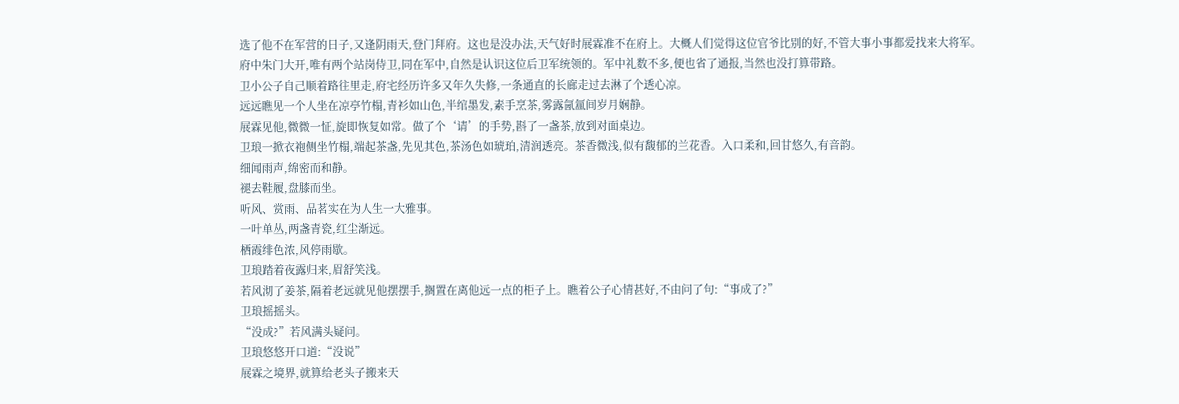选了他不在军营的日子,又逢阴雨天,登门拜府。这也是没办法,天气好时展霖准不在府上。大概人们觉得这位官爷比别的好,不管大事小事都爱找来大将军。
府中朱门大开,唯有两个站岗侍卫,同在军中,自然是认识这位后卫军统领的。军中礼数不多,便也省了通报,当然也没打算带路。
卫小公子自己顺着路往里走,府宅经历许多又年久失修,一条通直的长廊走过去淋了个透心凉。
远远瞧见一个人坐在凉亭竹榻,青衫如山色,半绾墨发,素手烹茶,雾露氤氲间岁月娴静。
展霖见他,微微一怔,旋即恢复如常。做了个‘请’的手势,斟了一盏茶,放到对面桌边。
卫琅一掀衣袍侧坐竹榻,端起茶盏,先见其色,茶汤色如琥珀,清润透亮。茶香微浅,似有馥郁的兰花香。入口柔和,回甘悠久,有音韵。
细闻雨声,绵密而和静。
褪去鞋履,盘膝而坐。
听风、赏雨、品茗实在为人生一大雅事。
一叶单丛,两盏青瓷,红尘渐远。
栖霞绯色浓,风停雨歇。
卫琅踏着夜露归来,眉舒笑浅。
若风沏了姜茶,隔着老远就见他摆摆手,搁置在离他远一点的柜子上。瞧着公子心情甚好,不由问了句:“事成了?”
卫琅摇摇头。
“没成?”若风满头疑问。
卫琅悠悠开口道:“没说”
展霖之境界,就算给老头子搬来天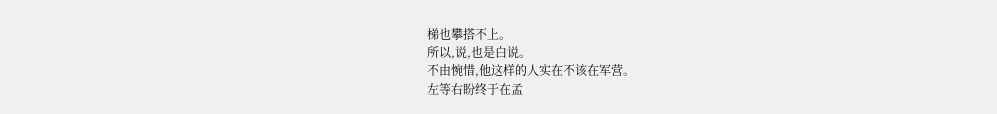梯也攀搭不上。
所以,说,也是白说。
不由惋惜,他这样的人实在不该在军营。
左等右盼终于在孟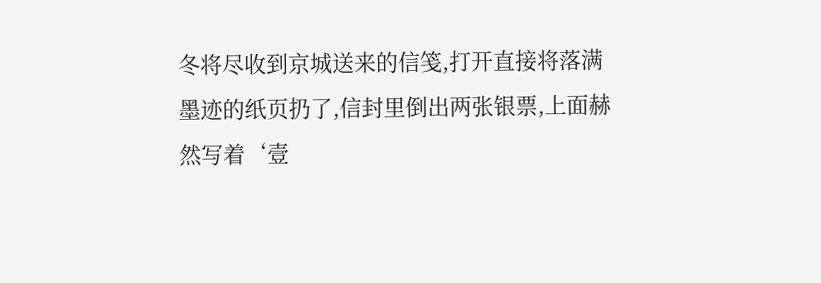冬将尽收到京城送来的信笺,打开直接将落满墨迹的纸页扔了,信封里倒出两张银票,上面赫然写着‘壹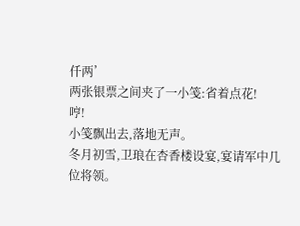仟两’
两张银票之间夹了一小笺:省着点花!
哼!
小笺飘出去,落地无声。
冬月初雪,卫琅在杏香楼设宴,宴请军中几位将领。